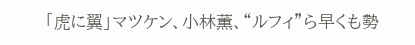「虎に翼」マツケン、小林薫、“ルフィ”ら早くも勢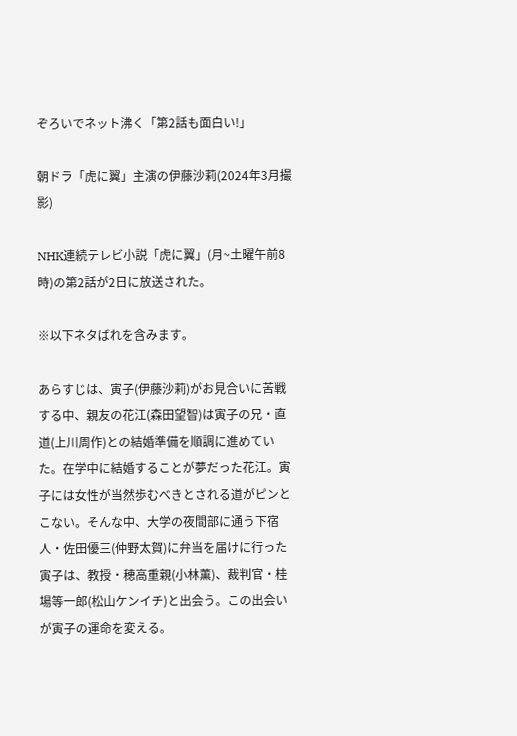ぞろいでネット沸く「第2話も面白い!」

朝ドラ「虎に翼」主演の伊藤沙莉(2024年3月撮影)

NHK連続テレビ小説「虎に翼」(月~土曜午前8時)の第2話が2日に放送された。

※以下ネタばれを含みます。

あらすじは、寅子(伊藤沙莉)がお見合いに苦戦する中、親友の花江(森田望智)は寅子の兄・直道(上川周作)との結婚準備を順調に進めていた。在学中に結婚することが夢だった花江。寅子には女性が当然歩むべきとされる道がピンとこない。そんな中、大学の夜間部に通う下宿人・佐田優三(仲野太賀)に弁当を届けに行った寅子は、教授・穂高重親(小林薫)、裁判官・桂場等一郎(松山ケンイチ)と出会う。この出会いが寅子の運命を変える。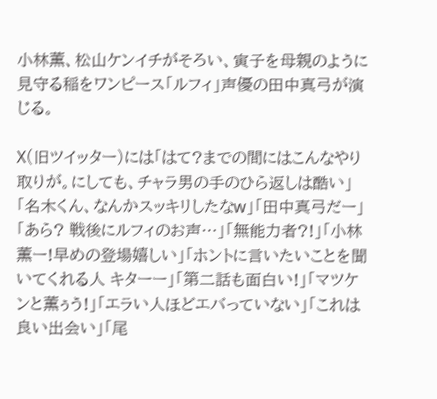小林薫、松山ケンイチがそろい、寅子を母親のように見守る稲をワンピース「ルフィ」声優の田中真弓が演じる。

X(旧ツイッター)には「はて?までの間にはこんなやり取りが。にしても、チャラ男の手のひら返しは酷い」「名木くん、なんかスッキリしたなw」「田中真弓だー」「あら? 戦後にルフィのお声…」「無能力者?!」「小林薫ー!早めの登場嬉しい」「ホントに言いたいことを聞いてくれる人 キターー」「第二話も面白い!」「マツケンと薫ぅう!」「エラい人ほどエバっていない」「これは良い出会い」「尾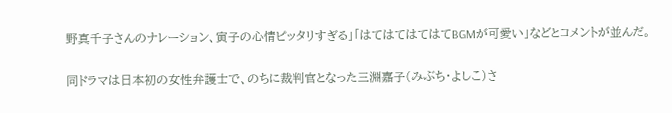野真千子さんのナレーション、寅子の心情ピッタリすぎる」「はてはてはてはてBGMが可愛い」などとコメントが並んだ。

同ドラマは日本初の女性弁護士で、のちに裁判官となった三淵嘉子(みぶち・よしこ)さ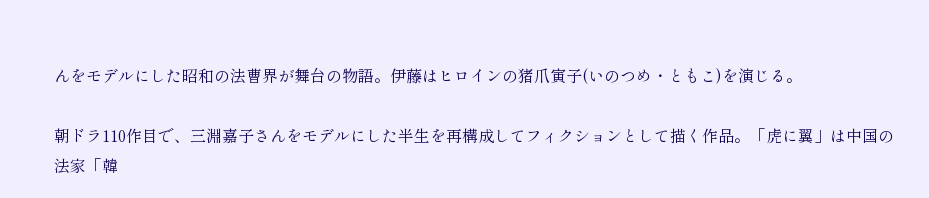んをモデルにした昭和の法曹界が舞台の物語。伊藤はヒロインの猪爪寅子(いのつめ・ともこ)を演じる。

朝ドラ110作目で、三淵嘉子さんをモデルにした半生を再構成してフィクションとして描く作品。「虎に翼」は中国の法家「韓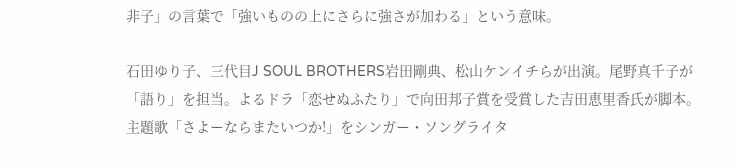非子」の言葉で「強いものの上にさらに強さが加わる」という意味。

石田ゆり子、三代目J SOUL BROTHERS岩田剛典、松山ケンイチらが出演。尾野真千子が「語り」を担当。よるドラ「恋せぬふたり」で向田邦子賞を受賞した吉田恵里香氏が脚本。主題歌「さよーならまたいつか!」をシンガー・ソングライタ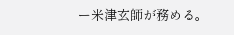ー米津玄師が務める。